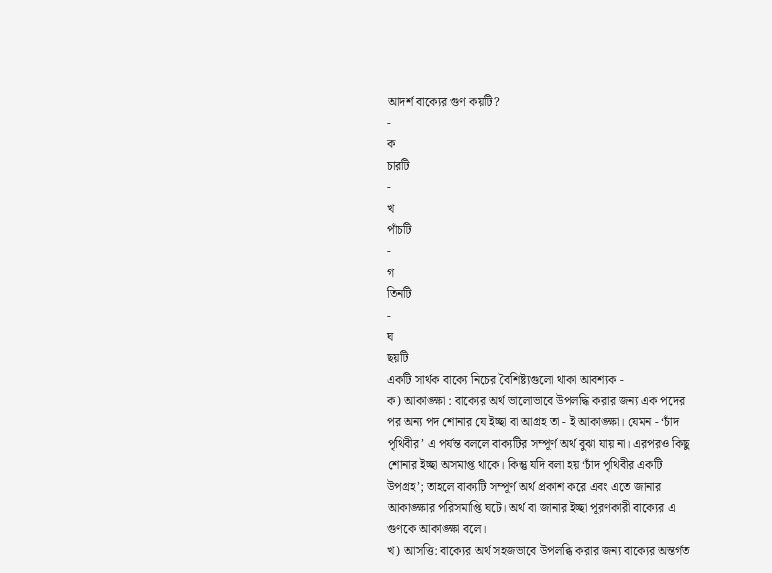আদর্শ বাক্যের গুণ কয়টি?
-
ক
চারটি
-
খ
পাঁচটি
-
গ
তিনটি
-
ঘ
ছয়টি
একটি সার্থক বাক্যে নিচের বৈশিষ্ট্যগুলো থাকা আবশ্যক -
ক) আকাঙ্ক্ষা : বাক্যের অর্থ ভালোভাবে উপলদ্ধি করার জন্য এক পদের পর অন্য পদ শোনার যে ইচ্ছা বা আগ্রহ তা - ই আকাঙ্ক্ষা। যেমন - ‘চাঁদ পৃথিবীর’ এ পর্যন্ত বললে বাক্যটির সম্পূর্ণ অর্থ বুঝা যায় না। এরপরও কিছু শোনার ইচ্ছা অসমাপ্ত থাকে। কিন্তু যদি বলা হয় ‘চাঁদ পৃথিবীর একটি উপগ্রহ’; তাহলে বাক্যটি সম্পূর্ণ অর্থ প্রকাশ করে এবং এতে জানার আকাঙ্ক্ষার পরিসমাপ্তি ঘটে। অর্থ বা জানার ইচ্ছা পূরণকারী বাক্যের এ গুণকে আকাঙ্ক্ষা বলে।
খ) আসত্তি: বাক্যের অর্থ সহজভাবে উপলব্ধি করার জন্য বাক্যের অন্তর্গত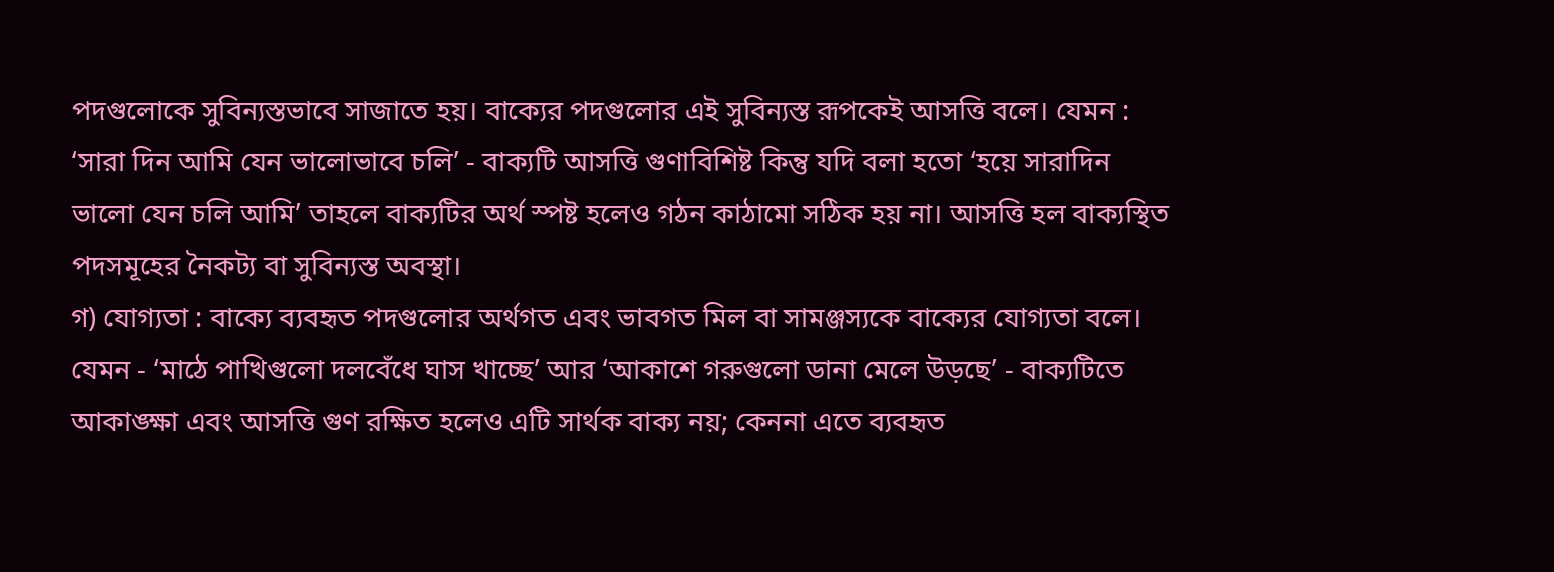পদগুলোকে সুবিন্যস্তভাবে সাজাতে হয়। বাক্যের পদগুলোর এই সুবিন্যস্ত রূপকেই আসত্তি বলে। যেমন : ‘সারা দিন আমি যেন ভালোভাবে চলি’ - বাক্যটি আসত্তি গুণাবিশিষ্ট কিন্তু যদি বলা হতো ‘হয়ে সারাদিন ভালো যেন চলি আমি’ তাহলে বাক্যটির অর্থ স্পষ্ট হলেও গঠন কাঠামো সঠিক হয় না। আসত্তি হল বাক্যস্থিত পদসমূহের নৈকট্য বা সুবিন্যস্ত অবস্থা।
গ) যোগ্যতা : বাক্যে ব্যবহৃত পদগুলোর অর্থগত এবং ভাবগত মিল বা সামঞ্জস্যকে বাক্যের যোগ্যতা বলে। যেমন - ‘মাঠে পাখিগুলো দলবেঁধে ঘাস খাচ্ছে’ আর ‘আকাশে গরুগুলো ডানা মেলে উড়ছে’ - বাক্যটিতে আকাঙ্ক্ষা এবং আসত্তি গুণ রক্ষিত হলেও এটি সার্থক বাক্য নয়; কেননা এতে ব্যবহৃত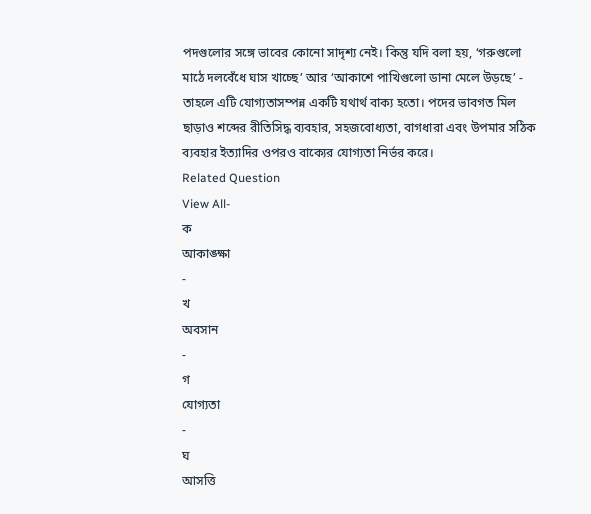পদগুলোর সঙ্গে ভাবের কোনো সাদৃশ্য নেই। কিন্তু যদি বলা হয়, ‘গরুগুলো মাঠে দলবেঁধে ঘাস খাচ্ছে’ আর ‘আকাশে পাখিগুলো ডানা মেলে উড়ছে’ - তাহলে এটি যোগ্যতাসম্পন্ন একটি যথার্থ বাক্য হতো। পদের ভাবগত মিল ছাড়াও শব্দের রীতিসিদ্ধ ব্যবহার, সহজবোধ্যতা, বাগধারা এবং উপমার সঠিক ব্যবহার ইত্যাদির ওপরও বাক্যের যোগ্যতা নির্ভর করে।
Related Question
View All-
ক
আকাঙ্ক্ষা
-
খ
অবসান
-
গ
যোগ্যতা
-
ঘ
আসত্তি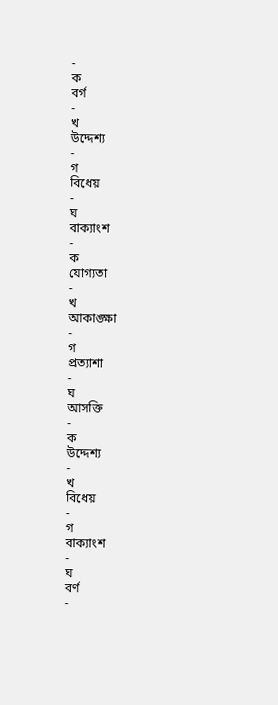-
ক
বর্গ
-
খ
উদ্দেশ্য
-
গ
বিধেয়
-
ঘ
বাক্যাংশ
-
ক
যোগ্যতা
-
খ
আকাঙ্ক্ষা
-
গ
প্রত্যাশা
-
ঘ
আসক্তি
-
ক
উদ্দেশ্য
-
খ
বিধেয়
-
গ
বাক্যাংশ
-
ঘ
বর্ণ
-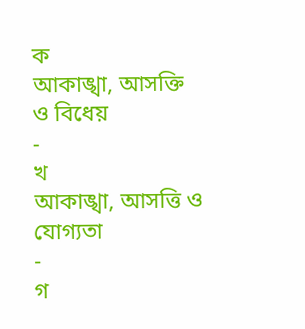ক
আকাঙ্খা, আসক্তি ও বিধেয়
-
খ
আকাঙ্খা, আসত্তি ও যোগ্যতা
-
গ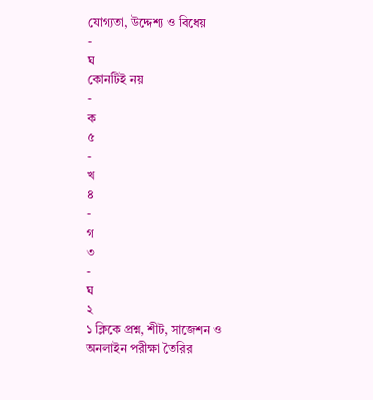যোগ্যতা, উদ্দেশ্য ও বিধেয়
-
ঘ
কোনটিই নয়
-
ক
৫
-
খ
৪
-
গ
৩
-
ঘ
২
১ ক্লিকে প্রশ্ন, শীট, সাজেশন ও
অনলাইন পরীক্ষা তৈরির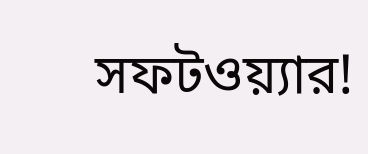সফটওয়্যার!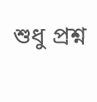শুধু প্রশ্ন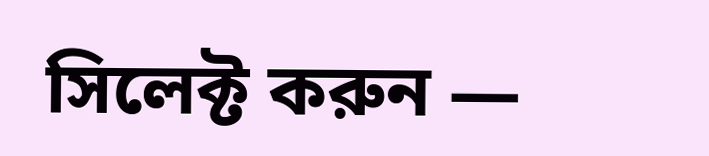সিলেক্ট করুন —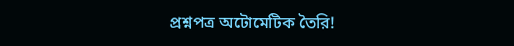প্রশ্নপত্র অটোমেটিক তৈরি!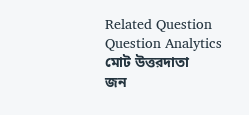Related Question
Question Analytics
মোট উত্তরদাতা
জন